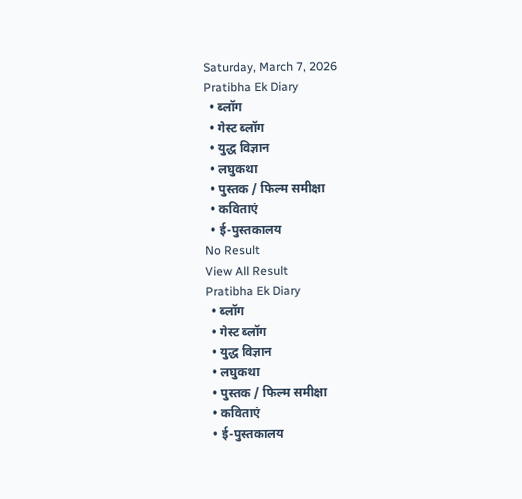Saturday, March 7, 2026
Pratibha Ek Diary
  • ब्लॉग
  • गेस्ट ब्लॉग
  • युद्ध विज्ञान
  • लघुकथा
  • पुस्तक / फिल्म समीक्षा
  • कविताएं
  • ई-पुस्तकालय
No Result
View All Result
Pratibha Ek Diary
  • ब्लॉग
  • गेस्ट ब्लॉग
  • युद्ध विज्ञान
  • लघुकथा
  • पुस्तक / फिल्म समीक्षा
  • कविताएं
  • ई-पुस्तकालय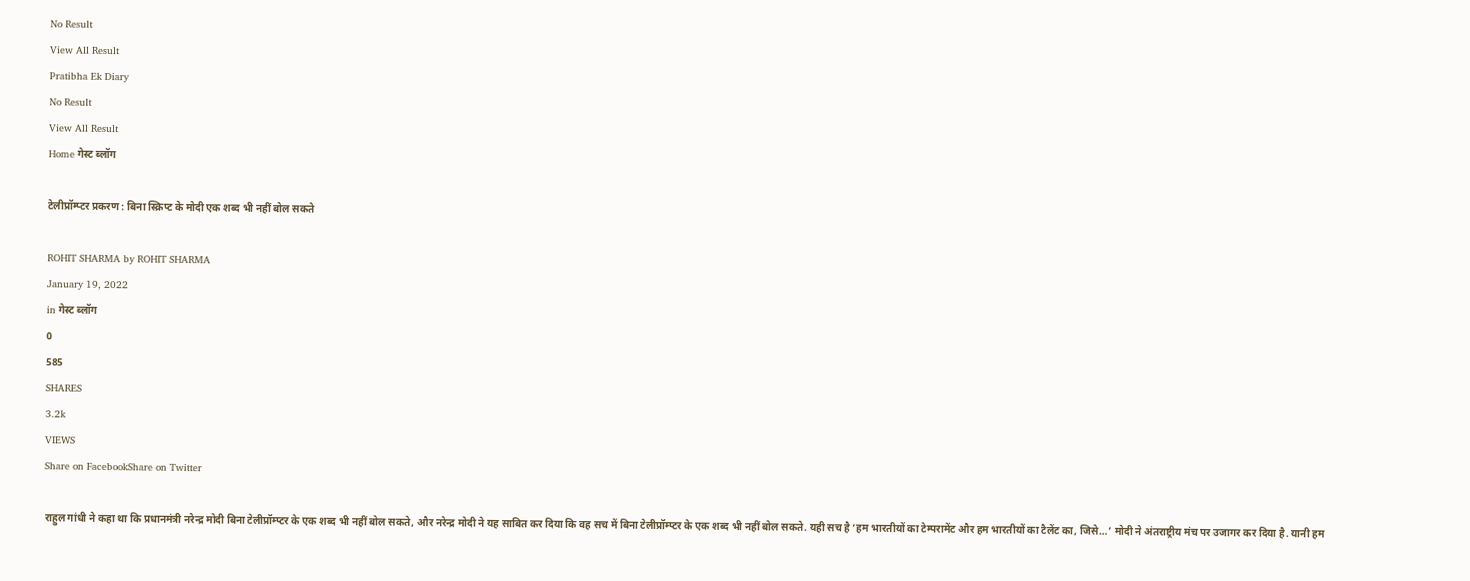No Result
View All Result
Pratibha Ek Diary
No Result
View All Result
Home गेस्ट ब्लॉग

टेलीप्रॉम्प्टर प्रकरण : बिना स्क्रिप्ट के मोदी एक शब्द भी नहीं बोल सकते

ROHIT SHARMA by ROHIT SHARMA
January 19, 2022
in गेस्ट ब्लॉग
0
585
SHARES
3.2k
VIEWS
Share on FacebookShare on Twitter

राहुल गांधी ने कहा था कि प्रधानमंत्री नरेन्द्र मोदी बिना टेलीप्रॉम्प्टर के एक शब्द भी नहीं बोल सकते, और नरेन्द्र मोदी ने यह साबित कर दिया कि वह सच में बिना टेलीप्रॉम्प्टर के एक शब्द भी नहीं बोल सकते. यही सच है ‘हम भारतीयों का टेम्परामेंट और हम भारतीयों का टैलेंट का, जिसे…’ मोदी ने अंतराष्ट्रीय मंच पर उजागर कर दिया है. यानी हम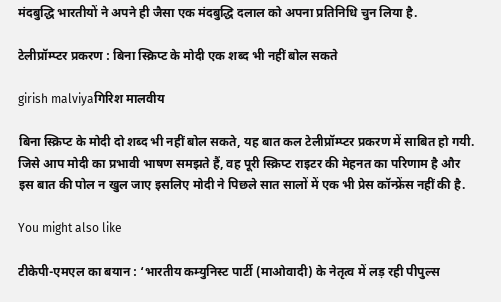मंदबुद्धि भारतीयों ने अपने ही जैसा एक मंदबुद्धि दलाल को अपना प्रतिनिधि चुन लिया है.

टेलीप्रॉम्प्टर प्रकरण : बिना स्क्रिप्ट के मोदी एक शब्द भी नहीं बोल सकते

girish malviyaगिरिश मालवीय

बिना स्क्रिप्ट के मोदी दो शब्द भी नहीं बोल सकते, यह बात कल टेलीप्रॉम्प्टर प्रकरण में साबित हो गयी. जिसे आप मोदी का प्रभावी भाषण समझते हैं, वह पूरी स्क्रिप्ट राइटर की मेहनत का परिणाम है और इस बात की पोल न खुल जाए इसलिए मोदी ने पिछले सात सालों में एक भी प्रेस कॉन्फ्रेंस नहीं की है.

You might also like

टीकेपी-एमएल का बयान : ‘भारतीय कम्युनिस्ट पार्टी (माओवादी) के नेतृत्व में लड़ रही पीपुल्स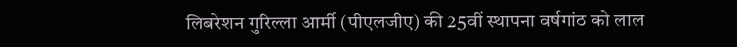लिबरेशन गुरिल्ला आर्मी (पीएलजीए) की 25वीं स्थापना वर्षगांठ को लाल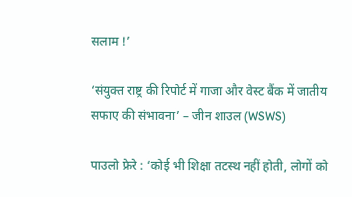सलाम !’

‘संयुक्त राष्ट्र की रिपोर्ट में गाजा और वेस्ट बैंक में जातीय सफाए की संभावना’ – जीन शाउल (WSWS)

पाउलो फ्रेरे : ‘कोई भी शिक्षा तटस्थ नहीं होती, लोगों को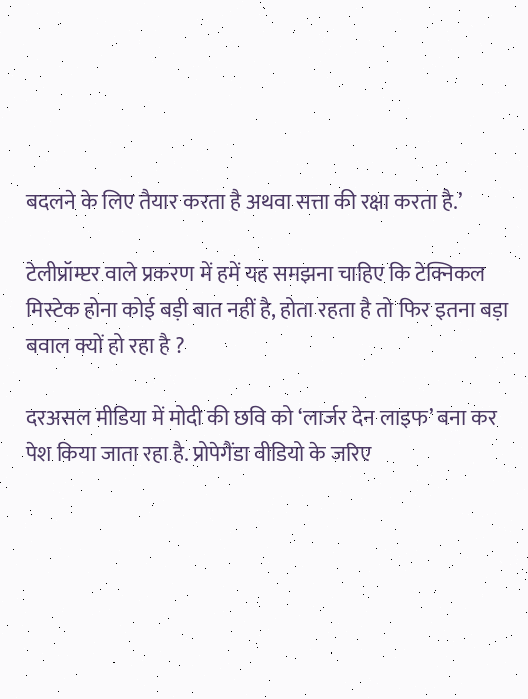बदलने के लिए तैयार करता है अथवा सत्ता की रक्षा करता है.’

टेलीप्रॉम्प्टर वाले प्रकरण में हमें यह समझना चाहिए कि टेक्निकल मिस्टेक होना कोई बड़ी बात नहीं है, होता रहता है तो फिर इतना बड़ा बवाल क्यों हो रहा है ?

दरअसल मीडिया में मोदी की छवि को ‘लार्जर देन लाइफ’ बना कर पेश किया जाता रहा है. प्रोपेगैंडा वीडियो के जरिए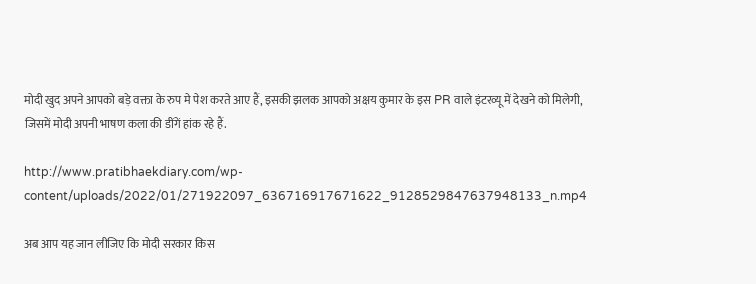मोदी खुद अपने आपको बड़े वक्ता के रुप मे पेश करते आए हैं, इसकी झलक आपको अक्षय कुमार के इस PR वाले इंटरव्यू में देखने को मिलेगी, जिसमें मोदी अपनी भाषण कला की डींगें हांक रहे हैं.

http://www.pratibhaekdiary.com/wp-content/uploads/2022/01/271922097_636716917671622_9128529847637948133_n.mp4

अब आप यह जान लीजिए कि मोदी सरकार किस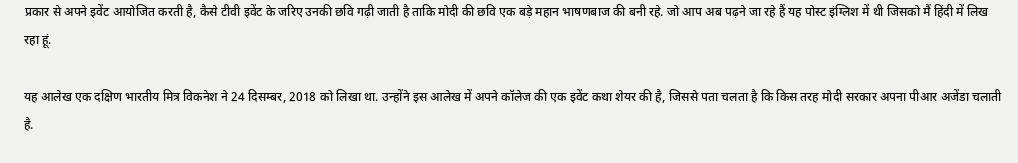प्रकार से अपने इवेंट आयोजित करती है, कैसे टीवी इवेंट के जरिए उनकी छवि गढ़ी जाती है ताकि मोदी की छवि एक बड़े महान भाषणबाज की बनी रहे. जो आप अब पढ़ने जा रहे हैं यह पोस्ट इंग्लिश में थी जिसको मैं हिंदी में लिख रहा हूं.

यह आलेख एक दक्षिण भारतीय मित्र विकनेश ने 24 दिसम्बर, 2018 को लिखा था. उन्होंने इस आलेख में अपने कॉलेज की एक इवेंट कथा शेयर की है, जिससे पता चलता है कि किस तरह मोदी सरकार अपना पीआर अजेंडा चलाती है.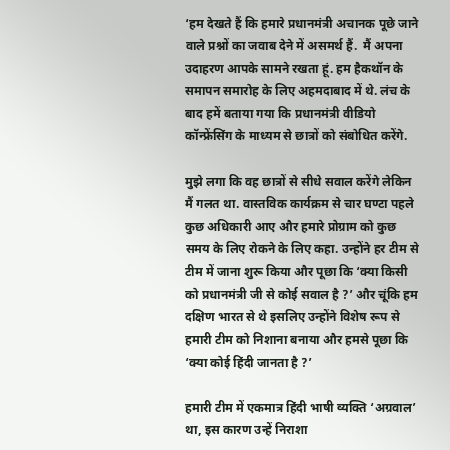‘हम देखते हैं कि हमारे प्रधानमंत्री अचानक पूछे जाने वाले प्रश्नों का जवाब देने में असमर्थ हैं.  मैं अपना उदाहरण आपके सामने रखता हूं. हम हैकथॉन के समापन समारोह के लिए अहमदाबाद में थे. लंच के बाद हमें बताया गया कि प्रधानमंत्री वीडियो कॉन्फ्रेंसिंग के माध्यम से छात्रों को संबोधित करेंगे.

मुझे लगा कि वह छात्रों से सीधे सवाल करेंगे लेकिन मैं गलत था. वास्तविक कार्यक्रम से चार घण्टा पहले कुछ अधिकारी आए और हमारे प्रोग्राम को कुछ समय के लिए रोकने के लिए कहा. उन्होंने हर टीम से टीम में जाना शुरू किया और पूछा कि ‘क्या किसी को प्रधानमंत्री जी से कोई सवाल है ?’ और चूंकि हम दक्षिण भारत से थे इसलिए उन्होंने विशेष रूप से हमारी टीम को निशाना बनाया और हमसे पूछा कि ‘क्या कोई हिंदी जानता है ?’

हमारी टीम में एकमात्र हिंदी भाषी व्यक्ति ‘अग्रवाल’ था, इस कारण उन्हें निराशा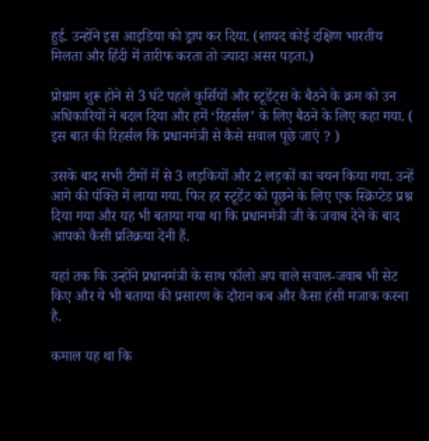हुई. उन्होंने इस आइडिया को ड्राप कर दिया. (शायद कोई दक्षिण भारतीय मिलता और हिंदी में तारीफ करता तो ज्यादा असर पड़ता.)

प्रोग्राम शुरू होने से 3 घंटे पहले कुर्सियों और स्टूडेंट्स के बैठने के क्रम को उन अधिकारियों ने बदल दिया और हमें ‘रिहर्सल’ के लिए बैठने के लिए कहा गया. ( इस बात की रिहर्सल कि प्रधानमंत्री से कैसे सवाल पूछे जाएं ? )

उसके बाद सभी टीमों में से 3 लड़कियों और 2 लड़कों का चयन किया गया. उन्हें आगे की पंक्ति में लाया गया. फिर हर स्टूडेंट को पूछने के लिए एक स्क्रिप्टेड प्रश्न दिया गया और यह भी बताया गया था कि प्रधानमंत्री जी के जवाब देने के बाद आपको कैसी प्रतिक्रया देनी हैं.

यहां तक कि उन्होंने प्रधानमंत्री के साथ फॉलो अप वाले सवाल-जवाब भी सेट किए और ये भी बताया की प्रसारण के दौरान कब और कैसा हंसी मजाक करना है.

कमाल यह था कि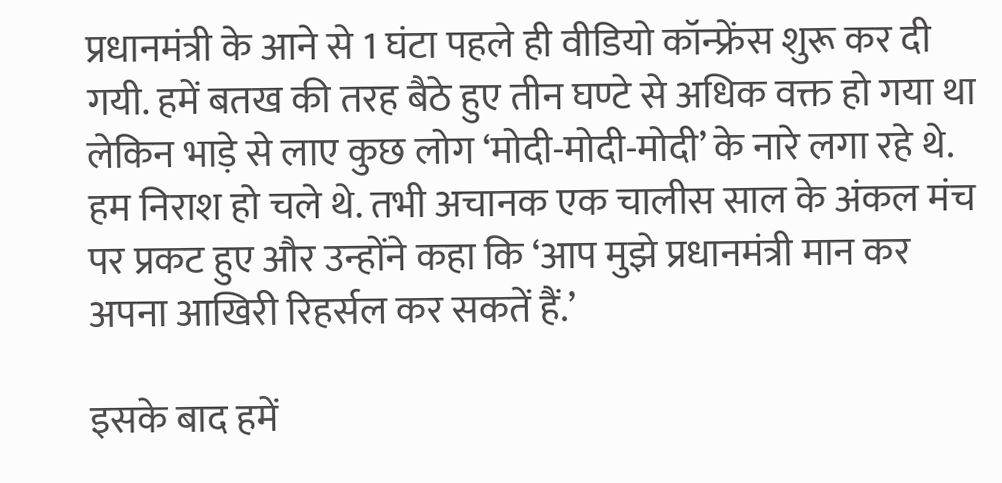प्रधानमंत्री के आने से 1 घंटा पहले ही वीडियो कॉन्फ्रेंस शुरू कर दी गयी. हमें बतख की तरह बैठे हुए तीन घण्टे से अधिक वक्त हो गया था लेकिन भाड़े से लाए कुछ लोग ‘मोदी-मोदी-मोदी’ के नारे लगा रहे थे. हम निराश हो चले थे. तभी अचानक एक चालीस साल के अंकल मंच पर प्रकट हुए और उन्होंने कहा कि ‘आप मुझे प्रधानमंत्री मान कर अपना आखिरी रिहर्सल कर सकतें हैं.’

इसके बाद हमें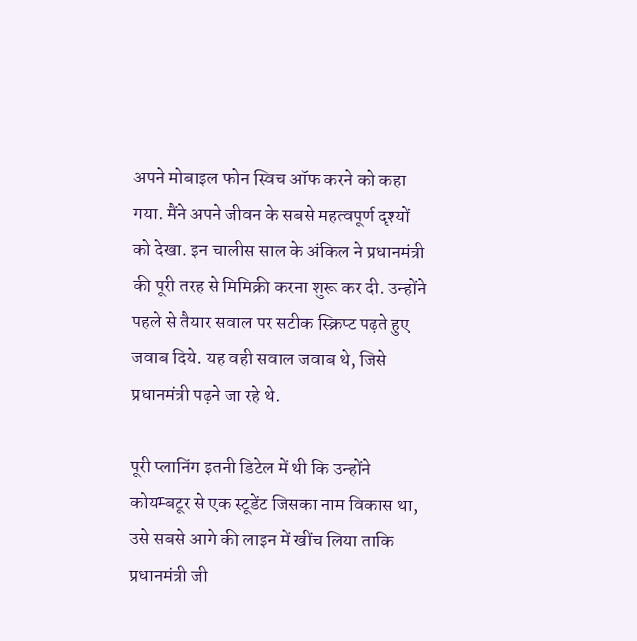अपने मोबाइल फोन स्विच ऑफ करने को कहा गया. मैंने अपने जीवन के सबसे महत्वपूर्ण दृश्यों को देखा. इन चालीस साल के अंकिल ने प्रधानमंत्री की पूरी तरह से मिमिक्री करना शुरू कर दी. उन्होंने पहले से तैयार सवाल पर सटीक स्क्रिप्ट पढ़ते हुए जवाब दिये. यह वही सवाल जवाब थे, जिसे प्रधानमंत्री पढ़ने जा रहे थे.

पूरी प्लानिंग इतनी डिटेल में थी कि उन्होंने कोयम्बटूर से एक स्टूडेंट जिसका नाम विकास था, उसे सबसे आगे की लाइन में खींच लिया ताकि प्रधानमंत्री जी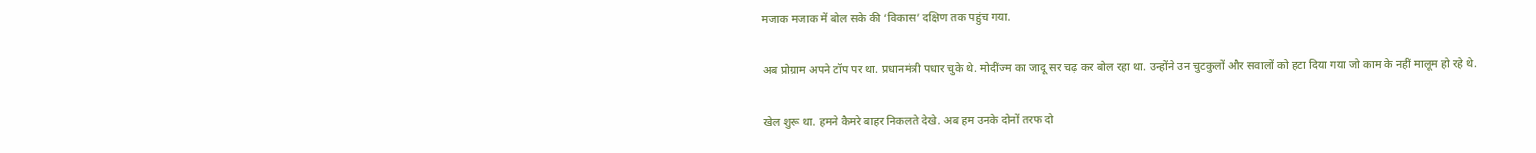मजाक मजाक में बोल सके की ‘विकास’ दक्षिण तक पहुंच गया.

अब प्रोग्राम अपने टॉप पर था. प्रधानमंत्री पधार चुके थे. मोदींज्म का जादू सर चढ़ कर बोल रहा था. उन्होंने उन चुटकुलों और सवालों को हटा दिया गया जो काम के नहीं मालूम हो रहे थे.

खेल शुरू था. हमने कैमरे बाहर निकलते देखे. अब हम उनके दोनों तरफ दो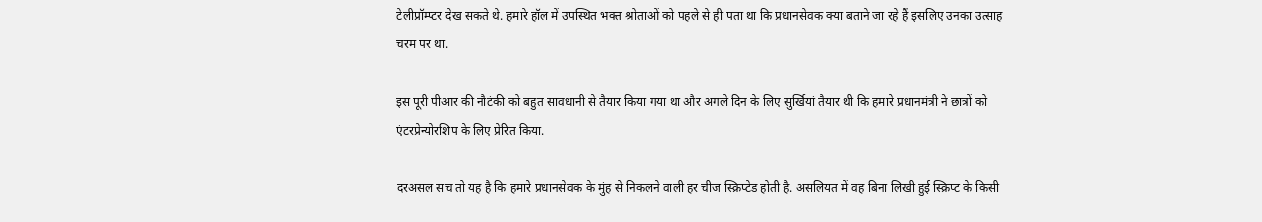टेलीप्रॉम्प्टर देख सकते थे. हमारे हॉल में उपस्थित भक्त श्रोताओं को पहले से ही पता था कि प्रधानसेवक क्या बताने जा रहे हैं इसलिए उनका उत्साह चरम पर था.

इस पूरी पीआर की नौटंकी को बहुत सावधानी से तैयार किया गया था और अगले दिन के लिए सुर्खियां तैयार थी कि हमारे प्रधानमंत्री ने छात्रों को एंटरप्रेन्योरशिप के लिए प्रेरित किया.

दरअसल सच तो यह है कि हमारे प्रधानसेवक के मुंह से निकलने वाली हर चीज स्क्रिप्टेड होती है. असलियत में वह बिना लिखी हुई स्क्रिप्ट के किसी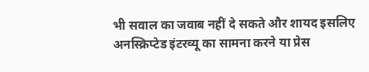भी सवाल का जवाब नहीं दे सकते और शायद इसलिए अनस्क्रिप्टेड इंटरव्यू का सामना करने या प्रेस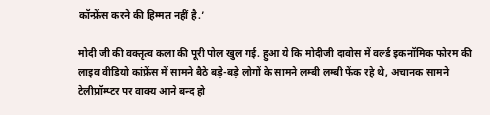कॉन्फ्रेंस करने की हिम्मत नहीं है.’

मोदी जी की वक्तृत्व कला की पूरी पोल खुल गई. हुआ ये कि मोदीजी दावोस में वर्ल्ड इकनॉमिक फोरम की लाइव वीडियो कांफ्रेंस में सामने बैठे बड़े-बड़े लोगों के सामने लम्बी लम्बी फेंक रहे थे, अचानक सामने टेलीप्रॉम्प्टर पर वाक्य आने बन्द हो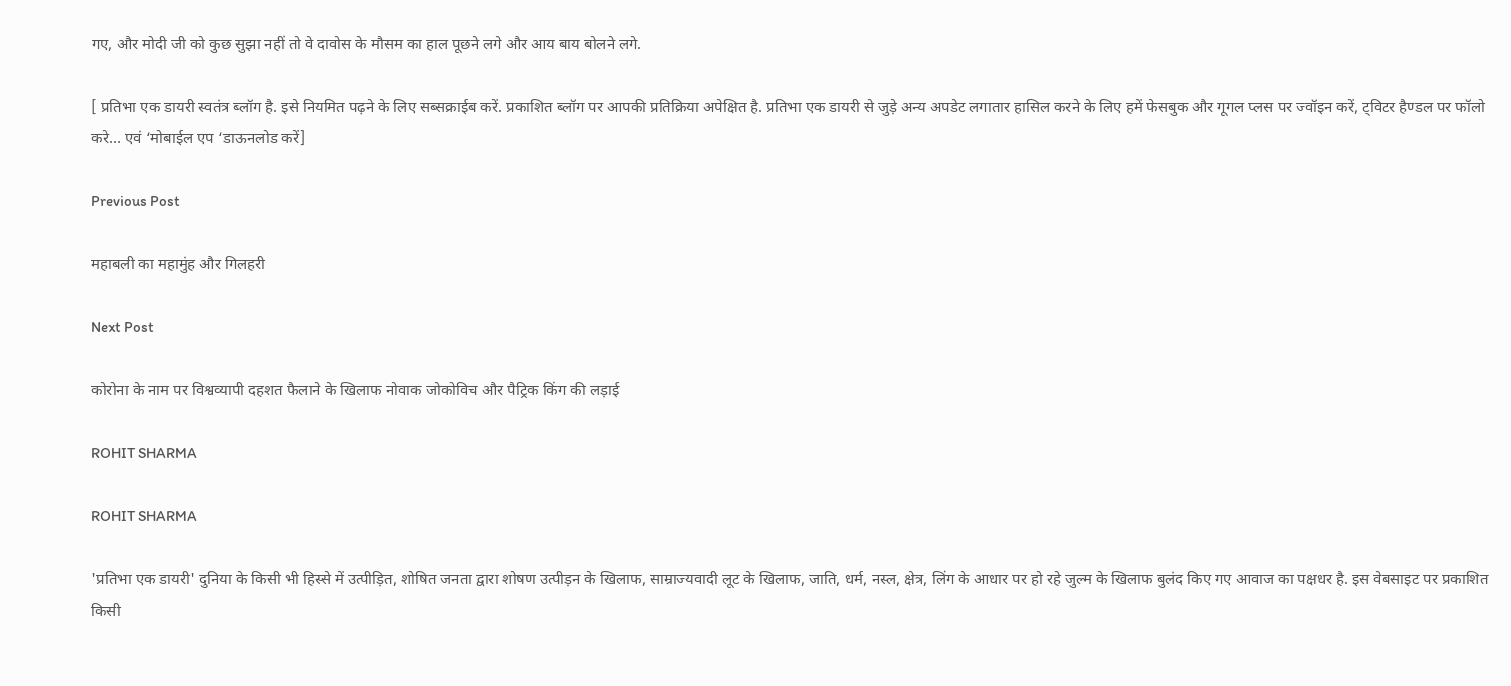गए, और मोदी जी को कुछ सुझा नहीं तो वे दावोस के मौसम का हाल पूछने लगे और आय बाय बोलने लगे.

[ प्रतिभा एक डायरी स्वतंत्र ब्लॉग है. इसे नियमित पढ़ने के लिए सब्सक्राईब करें. प्रकाशित ब्लॉग पर आपकी प्रतिक्रिया अपेक्षित है. प्रतिभा एक डायरी से जुड़े अन्य अपडेट लगातार हासिल करने के लिए हमें फेसबुक और गूगल प्लस पर ज्वॉइन करें, ट्विटर हैण्डल पर फॉलो करे… एवं ‘मोबाईल एप ‘डाऊनलोड करें]

Previous Post

महाबली का महामुंह और गिलहरी

Next Post

कोरोना के नाम पर विश्वव्यापी दहशत फैलाने के खिलाफ नोवाक जोकोविच और पैट्रिक किंग की लड़ाई

ROHIT SHARMA

ROHIT SHARMA

'प्रतिभा एक डायरी' दुनिया के किसी भी हिस्से में उत्पीड़ित, शोषित जनता द्वारा शोषण उत्पीड़न के खिलाफ, साम्राज्यवादी लूट के खिलाफ, जाति, धर्म, नस्ल, क्षेत्र, लिंग के आधार पर हो रहे जुल्म के खिलाफ बुलंद किए गए आवाज का पक्षधर है. इस वेबसाइट पर प्रकाशित किसी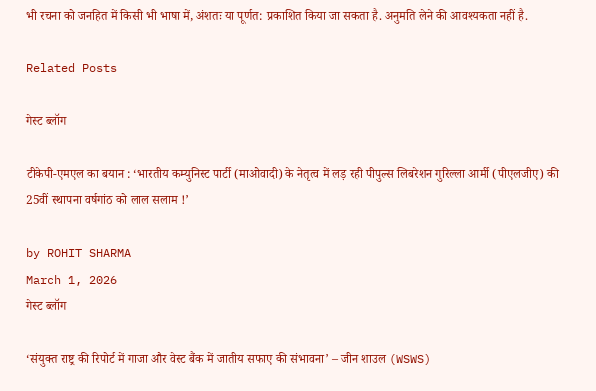भी रचना को जनहित में किसी भी भाषा में, अंशतः या पूर्णत: प्रकाशित किया जा सकता है. अनुमति लेने की आवश्यकता नहीं है.

Related Posts

गेस्ट ब्लॉग

टीकेपी-एमएल का बयान : ‘भारतीय कम्युनिस्ट पार्टी (माओवादी) के नेतृत्व में लड़ रही पीपुल्स लिबरेशन गुरिल्ला आर्मी (पीएलजीए) की 25वीं स्थापना वर्षगांठ को लाल सलाम !’

by ROHIT SHARMA
March 1, 2026
गेस्ट ब्लॉग

‘संयुक्त राष्ट्र की रिपोर्ट में गाजा और वेस्ट बैंक में जातीय सफाए की संभावना’ – जीन शाउल (WSWS)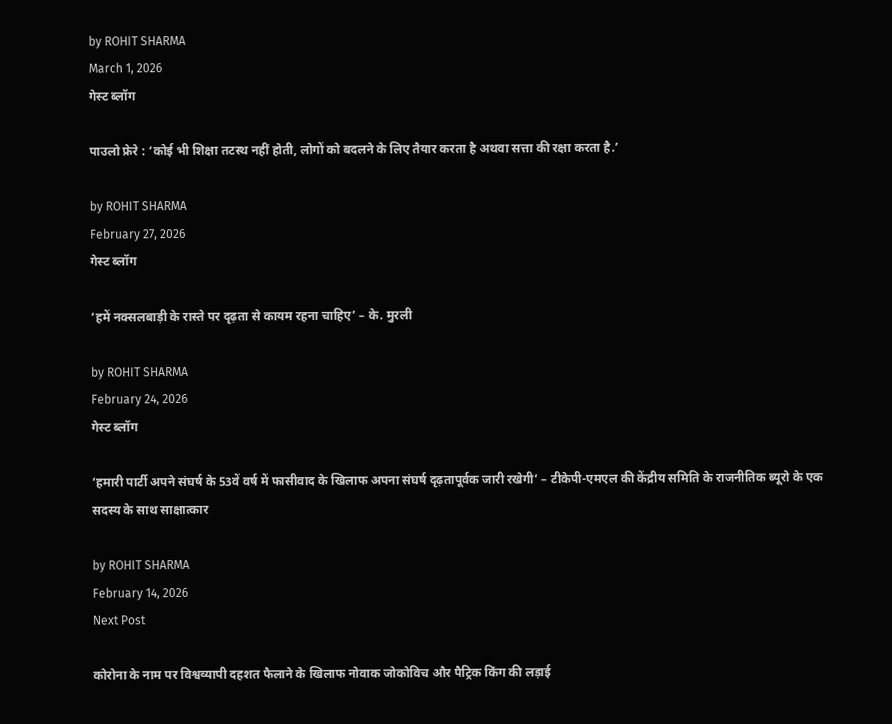by ROHIT SHARMA
March 1, 2026
गेस्ट ब्लॉग

पाउलो फ्रेरे : ‘कोई भी शिक्षा तटस्थ नहीं होती, लोगों को बदलने के लिए तैयार करता है अथवा सत्ता की रक्षा करता है.’

by ROHIT SHARMA
February 27, 2026
गेस्ट ब्लॉग

‘हमें नक्सलबाड़ी के रास्ते पर दृढ़ता से कायम रहना चाहिए’ – के. मुरली

by ROHIT SHARMA
February 24, 2026
गेस्ट ब्लॉग

‘हमारी पार्टी अपने संघर्ष के 53वें वर्ष में फासीवाद के खिलाफ अपना संघर्ष दृढ़तापूर्वक जारी रखेगी’ – टीकेपी-एमएल की केंद्रीय समिति के राजनीतिक ब्यूरो के एक सदस्य के साथ साक्षात्कार

by ROHIT SHARMA
February 14, 2026
Next Post

कोरोना के नाम पर विश्वव्यापी दहशत फैलाने के खिलाफ नोवाक जोकोविच और पैट्रिक किंग की लड़ाई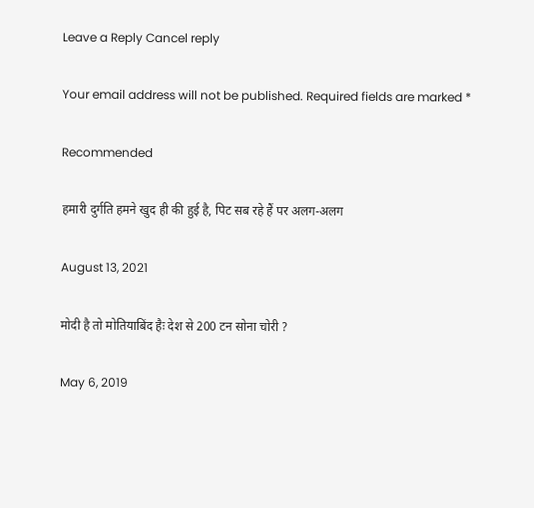Leave a Reply Cancel reply

Your email address will not be published. Required fields are marked *

Recommended

हमारी दुर्गति हमने खुद ही की हुई है, पिट सब रहे हैं पर अलग-अलग

August 13, 2021

मोदी है तो मोतियाबिंद हैः देश से 200 टन सोना चोरी ?

May 6, 2019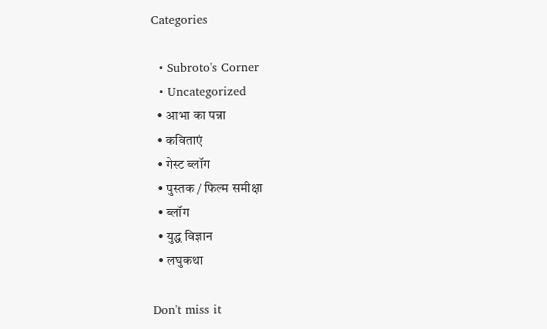Categories

  • Subroto's Corner
  • Uncategorized
  • आभा का पन्ना
  • कविताएं
  • गेस्ट ब्लॉग
  • पुस्तक / फिल्म समीक्षा
  • ब्लॉग
  • युद्ध विज्ञान
  • लघुकथा

Don't miss it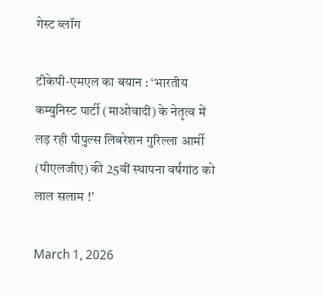गेस्ट ब्लॉग

टीकेपी-एमएल का बयान : ‘भारतीय कम्युनिस्ट पार्टी (माओवादी) के नेतृत्व में लड़ रही पीपुल्स लिबरेशन गुरिल्ला आर्मी (पीएलजीए) की 25वीं स्थापना वर्षगांठ को लाल सलाम !’

March 1, 2026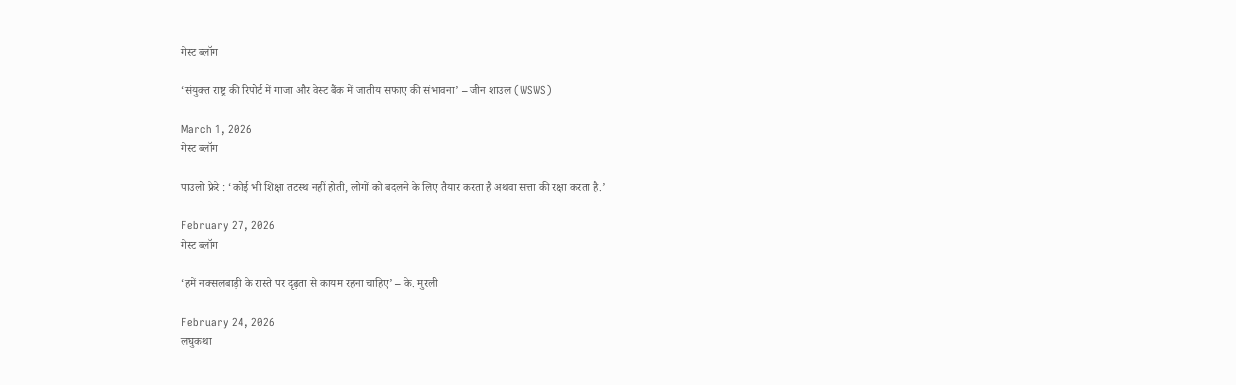गेस्ट ब्लॉग

‘संयुक्त राष्ट्र की रिपोर्ट में गाजा और वेस्ट बैंक में जातीय सफाए की संभावना’ – जीन शाउल (WSWS)

March 1, 2026
गेस्ट ब्लॉग

पाउलो फ्रेरे : ‘कोई भी शिक्षा तटस्थ नहीं होती, लोगों को बदलने के लिए तैयार करता है अथवा सत्ता की रक्षा करता है.’

February 27, 2026
गेस्ट ब्लॉग

‘हमें नक्सलबाड़ी के रास्ते पर दृढ़ता से कायम रहना चाहिए’ – के. मुरली

February 24, 2026
लघुकथा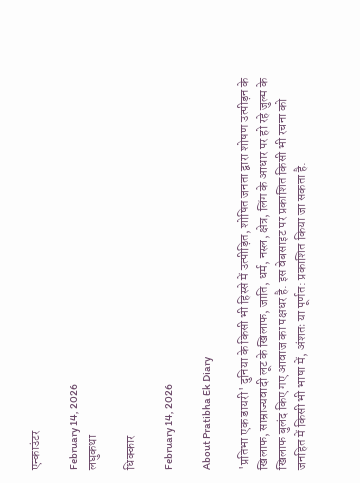एन्काउंटर

February 14, 2026
लघुकथा

धिक्कार

February 14, 2026

About Pratibha Ek Diary

'प्रतिभा एक डायरी' दुनिया के किसी भी हिस्से में उत्पीड़ित, शोषित जनता द्वारा शोषण उत्पीड़न के खिलाफ, साम्राज्यवादी लूट के खिलाफ, जाति, धर्म, नस्ल, क्षेत्र, लिंग के आधार पर हो रहे जुल्म के खिलाफ बुलंद किए गए आवाज का पक्षधर है. इस वेबसाइट पर प्रकाशित किसी भी रचना को जनहित में किसी भी भाषा में, अंशतः या पूर्णत: प्रकाशित किया जा सकता है.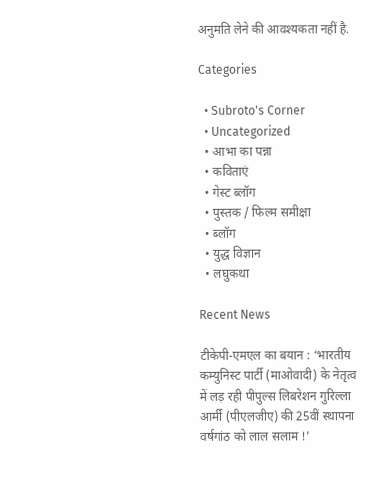अनुमति लेने की आवश्यकता नहीं है.

Categories

  • Subroto's Corner
  • Uncategorized
  • आभा का पन्ना
  • कविताएं
  • गेस्ट ब्लॉग
  • पुस्तक / फिल्म समीक्षा
  • ब्लॉग
  • युद्ध विज्ञान
  • लघुकथा

Recent News

टीकेपी-एमएल का बयान : ‘भारतीय कम्युनिस्ट पार्टी (माओवादी) के नेतृत्व में लड़ रही पीपुल्स लिबरेशन गुरिल्ला आर्मी (पीएलजीए) की 25वीं स्थापना वर्षगांठ को लाल सलाम !’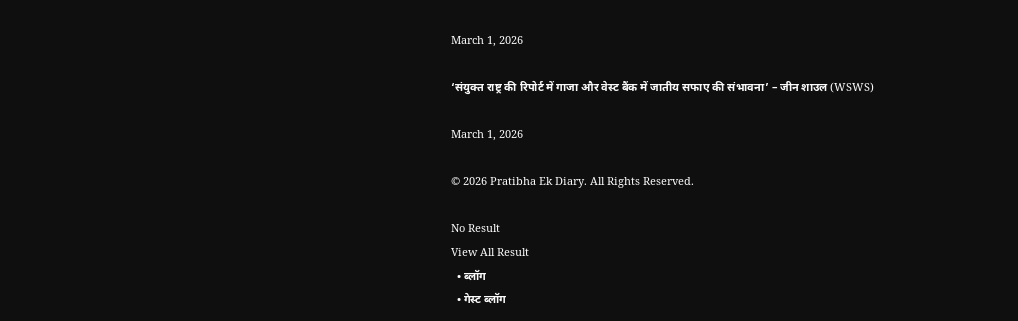March 1, 2026

‘संयुक्त राष्ट्र की रिपोर्ट में गाजा और वेस्ट बैंक में जातीय सफाए की संभावना’ – जीन शाउल (WSWS)

March 1, 2026

© 2026 Pratibha Ek Diary. All Rights Reserved.

No Result
View All Result
  • ब्लॉग
  • गेस्ट ब्लॉग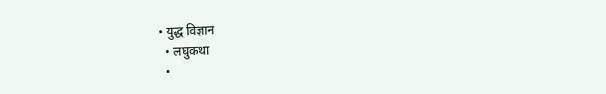• युद्ध विज्ञान
  • लघुकथा
  •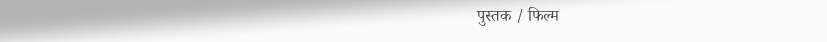पुस्तक / फिल्म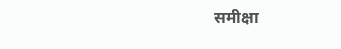समीक्षा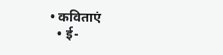• कविताएं
  • ई-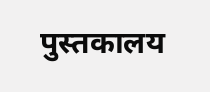पुस्तकालय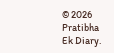© 2026 Pratibha Ek Diary.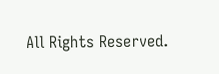All Rights Reserved.